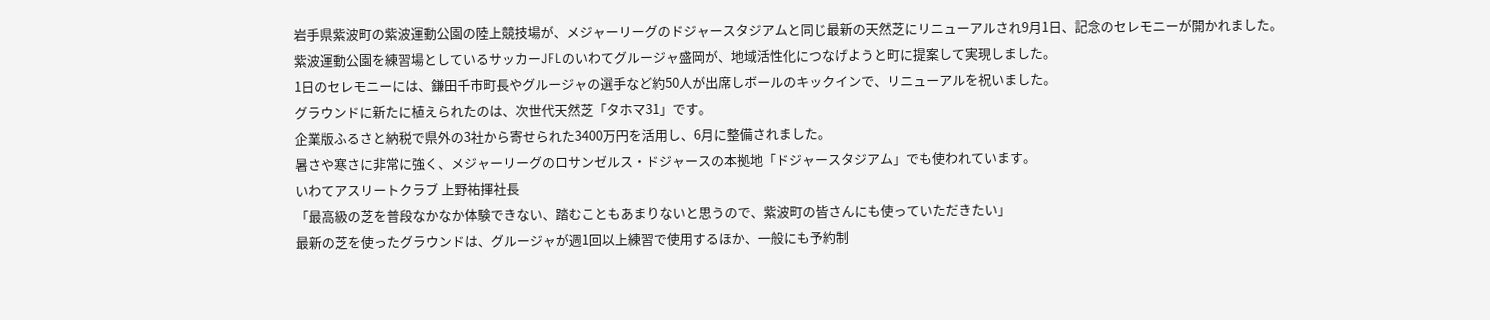岩手県紫波町の紫波運動公園の陸上競技場が、メジャーリーグのドジャースタジアムと同じ最新の天然芝にリニューアルされ9月1日、記念のセレモニーが開かれました。
紫波運動公園を練習場としているサッカーJFLのいわてグルージャ盛岡が、地域活性化につなげようと町に提案して実現しました。
1日のセレモニーには、鎌田千市町長やグルージャの選手など約50人が出席しボールのキックインで、リニューアルを祝いました。
グラウンドに新たに植えられたのは、次世代天然芝「タホマ31」です。
企業版ふるさと納税で県外の3社から寄せられた3400万円を活用し、6月に整備されました。
暑さや寒さに非常に強く、メジャーリーグのロサンゼルス・ドジャースの本拠地「ドジャースタジアム」でも使われています。
いわてアスリートクラブ 上野祐揮社長
「最高級の芝を普段なかなか体験できない、踏むこともあまりないと思うので、紫波町の皆さんにも使っていただきたい」
最新の芝を使ったグラウンドは、グルージャが週1回以上練習で使用するほか、一般にも予約制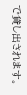で貸し出されます。